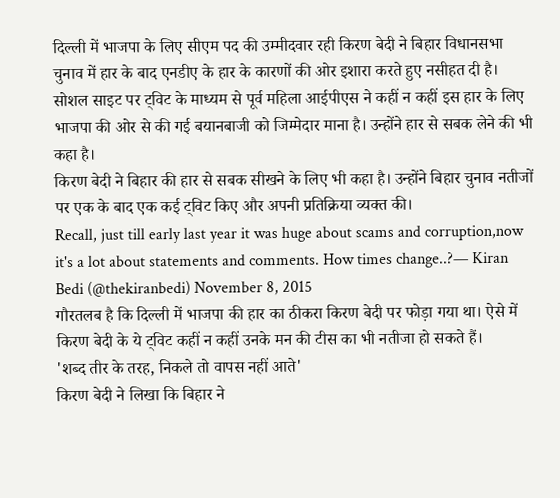दिल्ली में भाजपा के लिए सीएम पद की उम्मीदवार रही किरण बेदी ने बिहार विधानसभा चुनाव में हार के बाद एनडीए के हार के कारणों की ओर इशारा करते हुए नसीहत दी है।
सोशल साइट पर ट्विट के माध्यम से पूर्व महिला आईपीएस ने कहीं न कहीं इस हार के लिए भाजपा की ओर से की गई बयानबाजी को जिम्मेदार माना है। उन्होंने हार से सबक लेने की भी कहा है।
किरण बेदी ने बिहार की हार से सबक सीखने के लिए भी कहा है। उन्होंने बिहार चुनाव नतीजों पर एक के बाद एक कई ट्विट किए और अपनी प्रतिक्रिया व्यक्त की।
Recall, just till early last year it was huge about scams and corruption,now it's a lot about statements and comments. How times change..?— Kiran Bedi (@thekiranbedi) November 8, 2015
गौरतलब है कि दिल्ली में भाजपा की हार का ठीकरा किरण बेदी पर फोड़ा गया था। ऐसे में किरण बेदी के ये ट्विट कहीं न कहीं उनके मन की टीस का भी नतीजा हो सकते हैं।
'शब्द तीर के तरह, निकले तो वापस नहीं आते'
किरण बेदी ने लिखा कि बिहार ने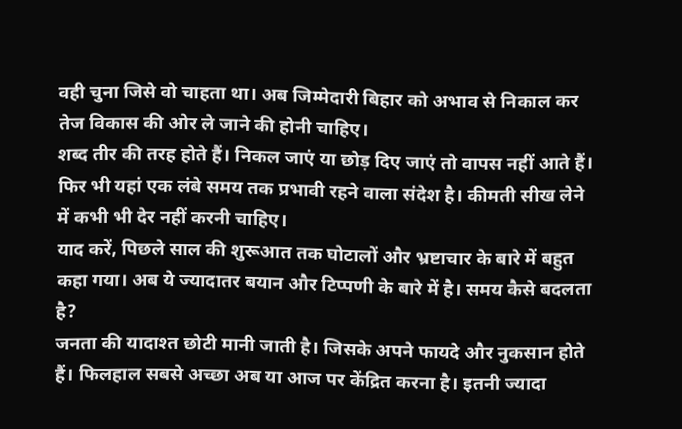वही चुना जिसे वो चाहता था। अब जिम्मेदारी बिहार को अभाव से निकाल कर तेज विकास की ओर ले जाने की होनी चाहिए।
शब्द तीर की तरह होते हैं। निकल जाएं या छोड़ दिए जाएं तो वापस नहीं आते हैं। फिर भी यहां एक लंबे समय तक प्रभावी रहने वाला संदेश है। कीमती सीख लेने में कभी भी देर नहीं करनी चाहिए।
याद करें, पिछले साल की शुरूआत तक घोटालों और भ्रष्टाचार के बारे में बहुत कहा गया। अब ये ज्यादातर बयान और टिप्पणी के बारे में है। समय कैसे बदलता है?
जनता की यादाश्त छोटी मानी जाती है। जिसके अपने फायदे और नुकसान होते हैं। फिलहाल सबसे अच्छा अब या आज पर केंद्रित करना है। इतनी ज्यादा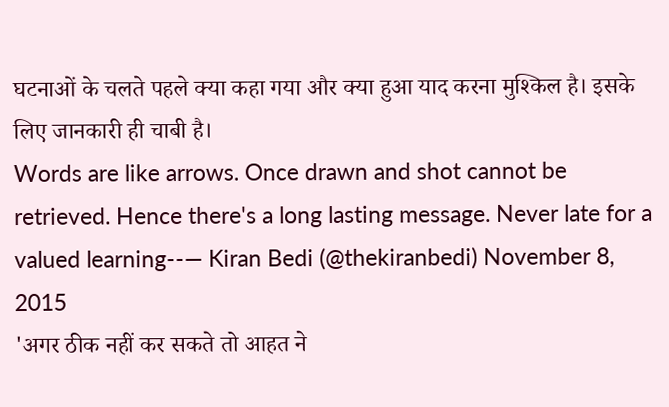घटनाओं के चलते पहले क्या कहा गया और क्या हुआ याद करना मुश्किल है। इसके लिए जानकारी ही चाबी है।
Words are like arrows. Once drawn and shot cannot be retrieved. Hence there's a long lasting message. Never late for a valued learning--— Kiran Bedi (@thekiranbedi) November 8, 2015
'अगर ठीक नहीं कर सकते तो आहत ने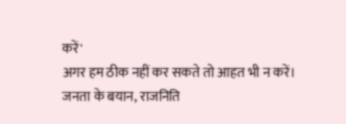करें'
अगर हम ठीक नहीं कर सकते तो आहत भी न करें। जनता के बयान, राजनिति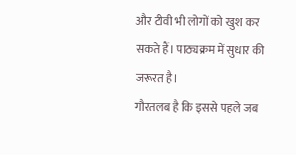और टीवी भी लोगों को खुश कर सकते हैं। पाठ्यक्रम में सुधार की जरूरत है।
गौरतलब है कि इससे पहले जब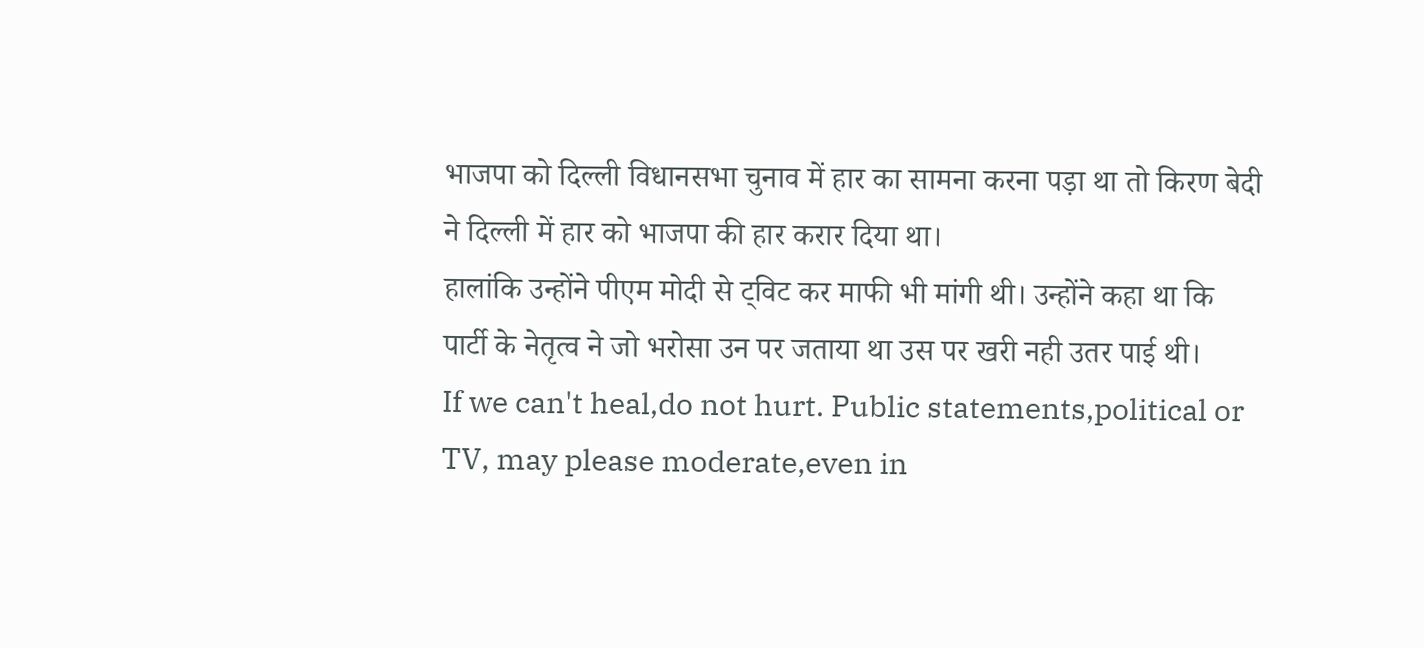भाजपा को दिल्ली विधानसभा चुनाव में हार का सामना करना पड़ा था तो किरण बेदी ने दिल्ली में हार को भाजपा की हार करार दिया था।
हालांकि उन्होंने पीएम मोदी से ट्विट कर माफी भी मांगी थी। उन्होंने कहा था कि पार्टी के नेतृत्व ने जो भरोसा उन पर जताया था उस पर खरी नही उतर पाई थी।
If we can't heal,do not hurt. Public statements,political or TV, may please moderate,even in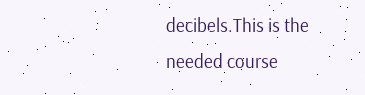decibels.This is the needed course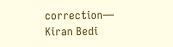correction— Kiran Bedi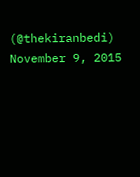(@thekiranbedi) November 9, 2015